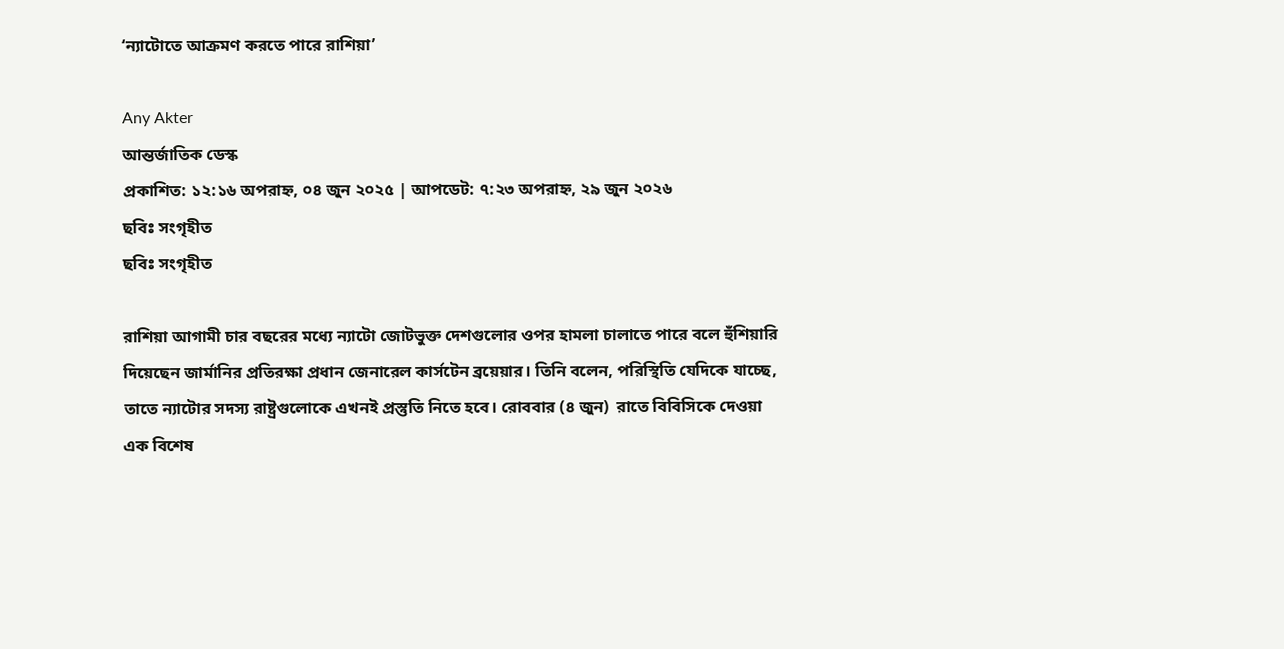‘ন্যাটোতে আক্রমণ করতে পারে রাশিয়া’

Any Akter
আন্তর্জাতিক ডেস্ক
প্রকাশিত: ১২:১৬ অপরাহ্ন, ০৪ জুন ২০২৫ | আপডেট: ৭:২৩ অপরাহ্ন, ২৯ জুন ২০২৬
ছবিঃ সংগৃহীত
ছবিঃ সংগৃহীত

রাশিয়া আগামী চার বছরের মধ্যে ন্যাটো জোটভুক্ত দেশগুলোর ওপর হামলা চালাতে পারে বলে হুঁশিয়ারি দিয়েছেন জার্মানির প্রতিরক্ষা প্রধান জেনারেল কার্সটেন ব্রয়েয়ার। তিনি বলেন, পরিস্থিতি যেদিকে যাচ্ছে, তাতে ন্যাটোর সদস্য রাষ্ট্রগুলোকে এখনই প্রস্তুতি নিতে হবে। রোববার (৪ জুন)  রাতে বিবিসিকে দেওয়া এক বিশেষ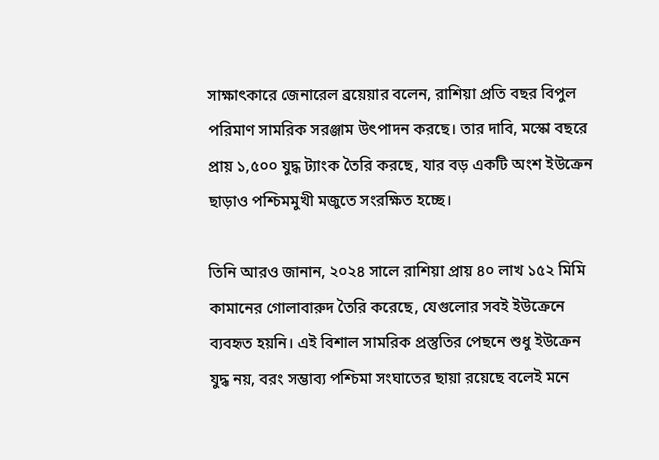সাক্ষাৎকারে জেনারেল ব্রয়েয়ার বলেন, রাশিয়া প্রতি বছর বিপুল পরিমাণ সামরিক সরঞ্জাম উৎপাদন করছে। তার দাবি, মস্কো বছরে প্রায় ১,৫০০ যুদ্ধ ট্যাংক তৈরি করছে, যার বড় একটি অংশ ইউক্রেন ছাড়াও পশ্চিমমুখী মজুতে সংরক্ষিত হচ্ছে।

তিনি আরও জানান, ২০২৪ সালে রাশিয়া প্রায় ৪০ লাখ ১৫২ মিমি কামানের গোলাবারুদ তৈরি করেছে, যেগুলোর সবই ইউক্রেনে ব্যবহৃত হয়নি। এই বিশাল সামরিক প্রস্তুতির পেছনে শুধু ইউক্রেন যুদ্ধ নয়, বরং সম্ভাব্য পশ্চিমা সংঘাতের ছায়া রয়েছে বলেই মনে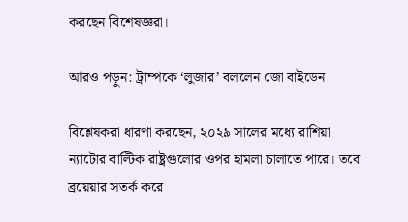করছেন বিশেষজ্ঞরা।

আরও পড়ুন: ট্রাম্পকে ‘লুজার’ বললেন জো বাইডেন

বিশ্লেষকরা ধারণা করছেন, ২০২৯ সালের মধ্যে রাশিয়া ন্যাটোর বাল্টিক রাষ্ট্রগুলোর ওপর হামলা চালাতে পারে। তবে ব্রয়েয়ার সতর্ক করে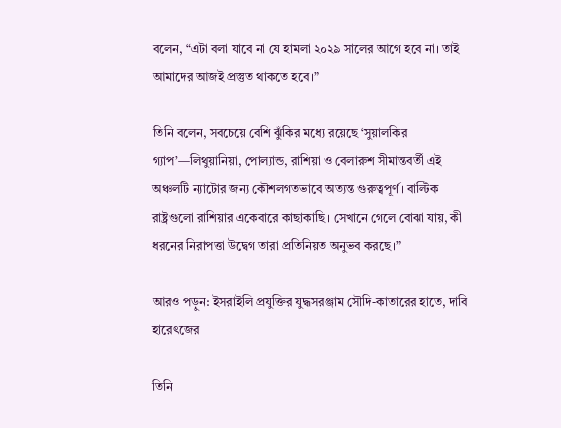বলেন, “এটা বলা যাবে না যে হামলা ২০২৯ সালের আগে হবে না। তাই আমাদের আজই প্রস্তুত থাকতে হবে।”

তিনি বলেন, সবচেয়ে বেশি ঝুঁকির মধ্যে রয়েছে ‘সুয়ালকির গ্যাপ’—লিথুয়ানিয়া, পোল্যান্ড, রাশিয়া ও বেলারুশ সীমান্তবর্তী এই অঞ্চলটি ন্যাটোর জন্য কৌশলগতভাবে অত্যন্ত গুরুত্বপূর্ণ। বাল্টিক রাষ্ট্রগুলো রাশিয়ার একেবারে কাছাকাছি। সেখানে গেলে বোঝা যায়, কী ধরনের নিরাপত্তা উদ্বেগ তারা প্রতিনিয়ত অনুভব করছে।”

আরও পড়ুন: ইসরাইলি প্রযুক্তির যুদ্ধসরঞ্জাম সৌদি-কাতারের হাতে, দাবি হারেৎজের

তিনি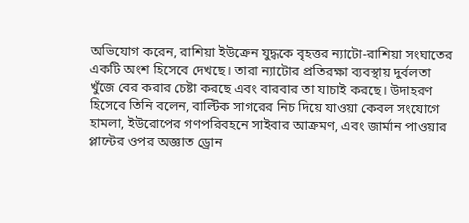অভিযোগ করেন, রাশিয়া ইউক্রেন যুদ্ধকে বৃহত্তর ন্যাটো-রাশিয়া সংঘাতের একটি অংশ হিসেবে দেখছে। তারা ন্যাটোর প্রতিরক্ষা ব্যবস্থায় দুর্বলতা খুঁজে বের করার চেষ্টা করছে এবং বারবার তা যাচাই করছে। উদাহরণ হিসেবে তিনি বলেন, বাল্টিক সাগরের নিচ দিয়ে যাওয়া কেবল সংযোগে হামলা, ইউরোপের গণপরিবহনে সাইবার আক্রমণ, এবং জার্মান পাওয়ার প্লান্টের ওপর অজ্ঞাত ড্রোন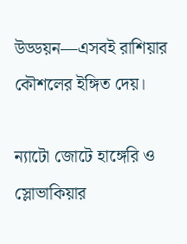উড্ডয়ন—এসবই রাশিয়ার কৌশলের ইঙ্গিত দেয়।

ন্যাটো জোটে হাঙ্গেরি ও স্লোভাকিয়ার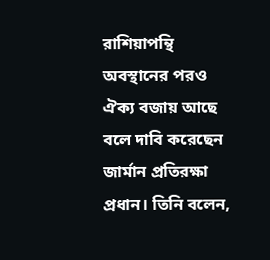রাশিয়াপন্থি অবস্থানের পরও ঐক্য বজায় আছে বলে দাবি করেছেন জার্মান প্রতিরক্ষা প্রধান। তিনি বলেন,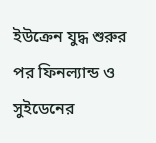ইউক্রেন যুদ্ধ শুরুর পর ফিনল্যান্ড ও সুইডেনের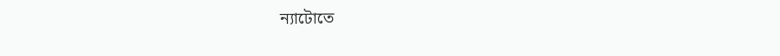ন্যাটোতে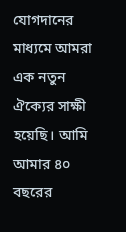যোগদানের মাধ্যমে আমরা এক নতুন ঐক্যের সাক্ষী হয়েছি। আমি আমার ৪০ বছরের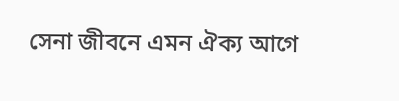সেনা জীবনে এমন ঐক্য আগে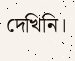দেখিনি।